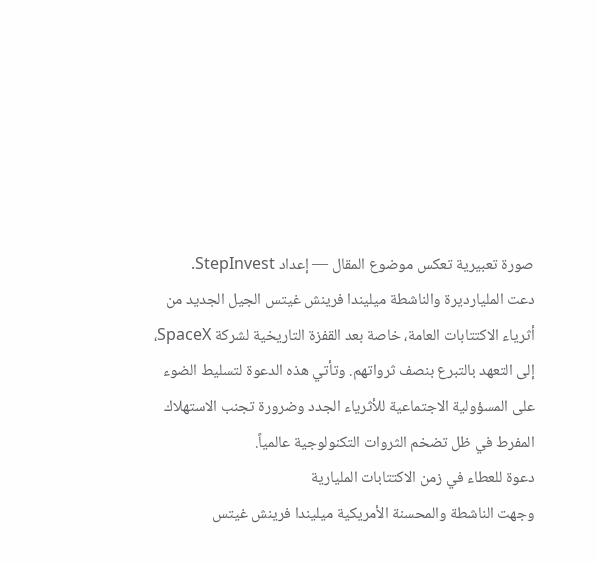صورة تعبيرية تعكس موضوع المقال — إعداد StepInvest.
دعت المليارديرة والناشطة ميليندا فرينش غيتس الجيل الجديد من أثرياء الاكتتابات العامة، خاصة بعد القفزة التاريخية لشركة SpaceX، إلى التعهد بالتبرع بنصف ثرواتهم. وتأتي هذه الدعوة لتسليط الضوء على المسؤولية الاجتماعية للأثرياء الجدد وضرورة تجنب الاستهلاك المفرط في ظل تضخم الثروات التكنولوجية عالمياً.
دعوة للعطاء في زمن الاكتتابات المليارية
وجهت الناشطة والمحسنة الأمريكية ميليندا فرينش غيتس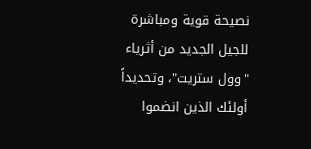نصيحة قوية ومباشرة للجيل الجديد من أثرياء "وول ستريت"، وتحديداً أولئك الذين انضموا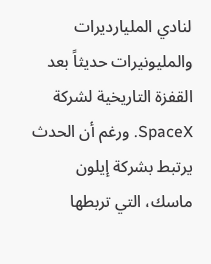لنادي المليارديرات والمليونيرات حديثاً بعد القفزة التاريخية لشركة SpaceX. ورغم أن الحدث يرتبط بشركة إيلون ماسك، التي تربطها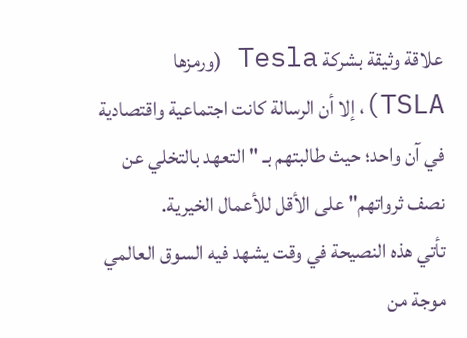علاقة وثيقة بشركة Tesla (ورمزها TSLA)، إلا أن الرسالة كانت اجتماعية واقتصادية في آن واحد؛ حيث طالبتهم بـ "التعهد بالتخلي عن نصف ثرواتهم" على الأقل للأعمال الخيرية.
تأتي هذه النصيحة في وقت يشهد فيه السوق العالمي موجة من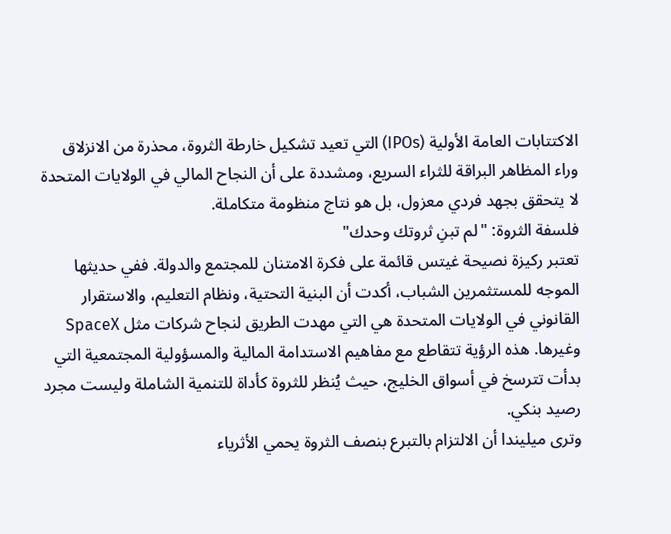الاكتتابات العامة الأولية (IPOs) التي تعيد تشكيل خارطة الثروة، محذرة من الانزلاق وراء المظاهر البراقة للثراء السريع، ومشددة على أن النجاح المالي في الولايات المتحدة لا يتحقق بجهد فردي معزول، بل هو نتاج منظومة متكاملة.
فلسفة الثروة: "لم تبنِ ثروتك وحدك"
تعتبر ركيزة نصيحة غيتس قائمة على فكرة الامتنان للمجتمع والدولة. ففي حديثها الموجه للمستثمرين الشباب، أكدت أن البنية التحتية، ونظام التعليم، والاستقرار القانوني في الولايات المتحدة هي التي مهدت الطريق لنجاح شركات مثل SpaceX وغيرها. هذه الرؤية تتقاطع مع مفاهيم الاستدامة المالية والمسؤولية المجتمعية التي بدأت تترسخ في أسواق الخليج، حيث يُنظر للثروة كأداة للتنمية الشاملة وليست مجرد رصيد بنكي.
وترى ميليندا أن الالتزام بالتبرع بنصف الثروة يحمي الأثرياء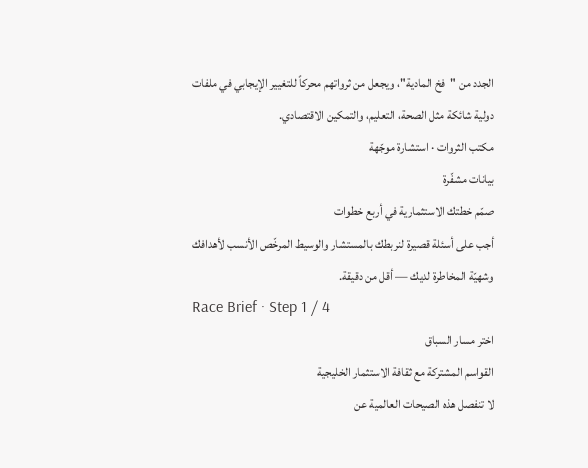الجدد من "فخ المادية"، ويجعل من ثرواتهم محركاً للتغيير الإيجابي في ملفات دولية شائكة مثل الصحة، التعليم، والتمكين الاقتصادي.
مكتب الثروات · استشارة موجّهة
بيانات مشفّرة
صمّم خطتك الاستثمارية في أربع خطوات
أجب على أسئلة قصيرة لنربطك بالمستشار والوسيط المرخّص الأنسب لأهدافك وشهيّة المخاطرة لديك — أقل من دقيقة.
Race Brief · Step 1 / 4
اختر مسار السباق
القواسم المشتركة مع ثقافة الاستثمار الخليجية
لا تنفصل هذه الصيحات العالمية عن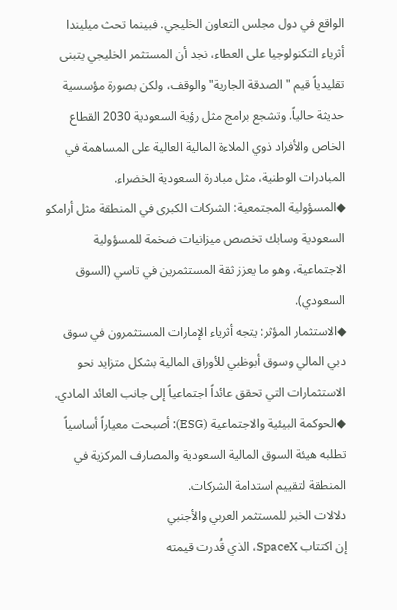الواقع في دول مجلس التعاون الخليجي. فبينما تحث ميليندا أثرياء التكنولوجيا على العطاء، نجد أن المستثمر الخليجي يتبنى تقليدياً قيم "الصدقة الجارية" والوقف، ولكن بصورة مؤسسية حديثة حالياً. وتشجع برامج مثل رؤية السعودية 2030 القطاع الخاص والأفراد ذوي الملاءة المالية العالية على المساهمة في المبادرات الوطنية، مثل مبادرة السعودية الخضراء.
◆المسؤولية المجتمعية: الشركات الكبرى في المنطقة مثل أرامكو السعودية وسابك تخصص ميزانيات ضخمة للمسؤولية الاجتماعية، وهو ما يعزز ثقة المستثمرين في تاسي (السوق السعودي).
◆الاستثمار المؤثر: يتجه أثرياء الإمارات المستثمرون في سوق دبي المالي وسوق أبوظبي للأوراق المالية بشكل متزايد نحو الاستثمارات التي تحقق عائداً اجتماعياً إلى جانب العائد المادي.
◆الحوكمة البيئية والاجتماعية (ESG): أصبحت معياراً أساسياً تطلبه هيئة السوق المالية السعودية والمصارف المركزية في المنطقة لتقييم استدامة الشركات.
دلالات الخبر للمستثمر العربي والأجنبي
إن اكتتاب SpaceX، الذي قُدرت قيمته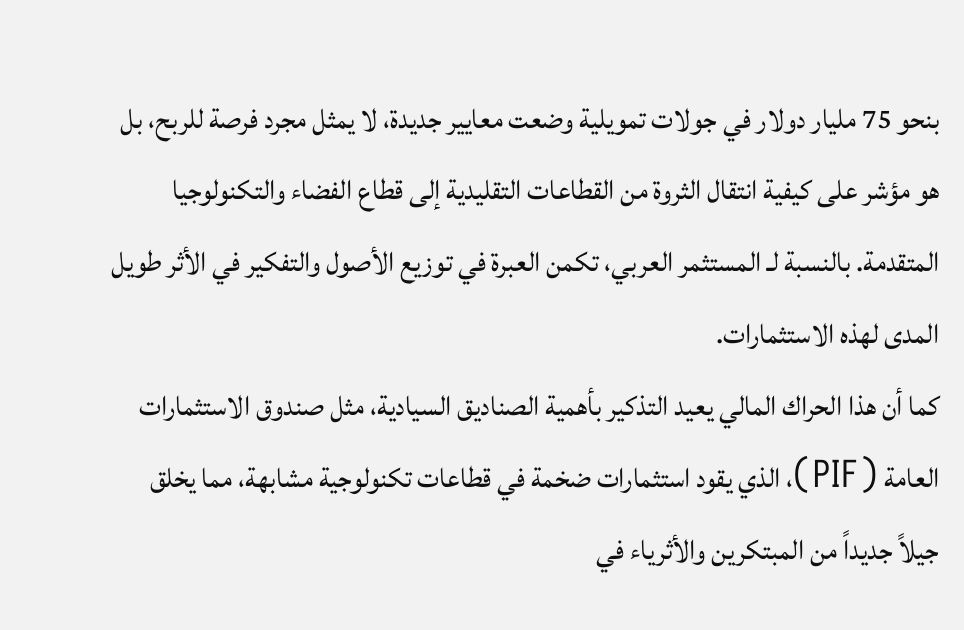بنحو 75 مليار دولار في جولات تمويلية وضعت معايير جديدة، لا يمثل مجرد فرصة للربح، بل هو مؤشر على كيفية انتقال الثروة من القطاعات التقليدية إلى قطاع الفضاء والتكنولوجيا المتقدمة. بالنسبة لـ المستثمر العربي، تكمن العبرة في توزيع الأصول والتفكير في الأثر طويل المدى لهذه الاستثمارات.
كما أن هذا الحراك المالي يعيد التذكير بأهمية الصناديق السيادية، مثل صندوق الاستثمارات العامة (PIF)، الذي يقود استثمارات ضخمة في قطاعات تكنولوجية مشابهة، مما يخلق جيلاً جديداً من المبتكرين والأثرياء في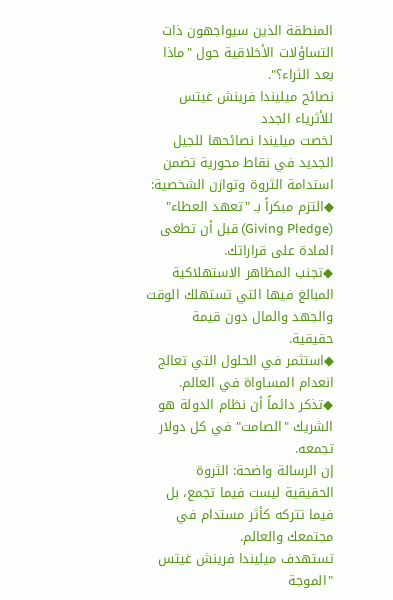المنطقة الذين سيواجهون ذات التساؤلات الأخلاقية حول "ماذا بعد الثراء؟".
نصائح ميليندا فرينش غيتس للأثرياء الجدد
لخصت ميليندا نصائحها للجيل الجديد في نقاط محورية تضمن استدامة الثروة وتوازن الشخصية:
◆التزم مبكراً بـ "تعهد العطاء" (Giving Pledge) قبل أن تطغى المادة على قراراتك.
◆تجنب المظاهر الاستهلاكية المبالغ فيها التي تستهلك الوقت والجهد والمال دون قيمة حقيقية.
◆استثمر في الحلول التي تعالج انعدام المساواة في العالم.
◆تذكر دائماً أن نظام الدولة هو الشريك "الصامت" في كل دولار تجمعه.
إن الرسالة واضحة: الثروة الحقيقية ليست فيما تجمع، بل فيما تتركه كأثر مستدام في مجتمعك والعالم.
تستهدف ميليندا فرينش غيتس "الموجة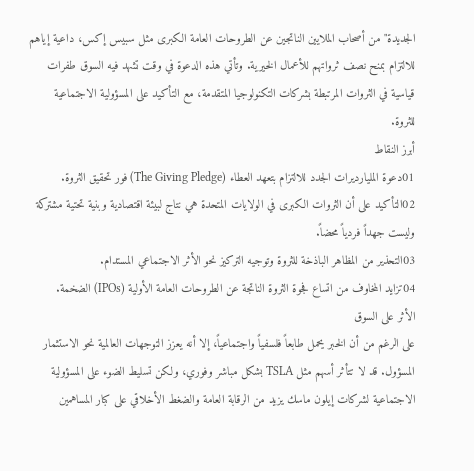الجديدة" من أصحاب الملايين الناتجين عن الطروحات العامة الكبرى مثل سبيس إكس، داعية إياهم للالتزام بمنح نصف ثرواتهم للأعمال الخيرية. وتأتي هذه الدعوة في وقت تشهد فيه السوق طفرات قياسية في الثروات المرتبطة بشركات التكنولوجيا المتقدمة، مع التأكيد على المسؤولية الاجتماعية للثروة.
أبرز النقاط
01دعوة المليارديرات الجدد للالتزام بتعهد العطاء (The Giving Pledge) فور تحقيق الثروة.
02التأكيد على أن الثروات الكبرى في الولايات المتحدة هي نتاج لبيئة اقتصادية وبنية تحتية مشتركة وليست جهداً فردياً محضاً.
03التحذير من المظاهر الباذخة للثروة وتوجيه التركيز نحو الأثر الاجتماعي المستدام.
04تزايد المخاوف من اتساع فجوة الثروة الناتجة عن الطروحات العامة الأولية (IPOs) الضخمة.
الأثر على السوق
على الرغم من أن الخبر يحمل طابعاً فلسفياً واجتماعياً، إلا أنه يعزز التوجهات العالمية نحو الاستثمار المسؤول. قد لا تتأثر أسهم مثل TSLA بشكل مباشر وفوري، ولكن تسليط الضوء على المسؤولية الاجتماعية لشركات إيلون ماسك يزيد من الرقابة العامة والضغط الأخلاقي على كبار المساهمين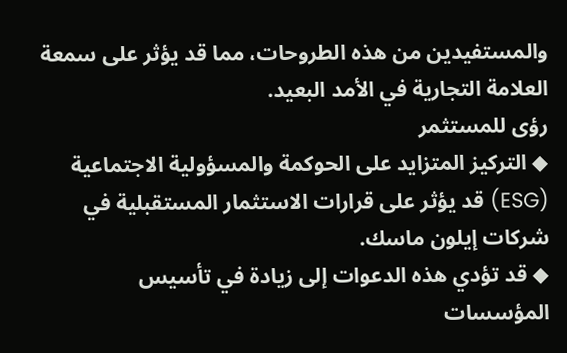والمستفيدين من هذه الطروحات، مما قد يؤثر على سمعة العلامة التجارية في الأمد البعيد.
رؤى للمستثمر
◆ التركيز المتزايد على الحوكمة والمسؤولية الاجتماعية (ESG) قد يؤثر على قرارات الاستثمار المستقبلية في شركات إيلون ماسك.
◆ قد تؤدي هذه الدعوات إلى زيادة في تأسيس المؤسسات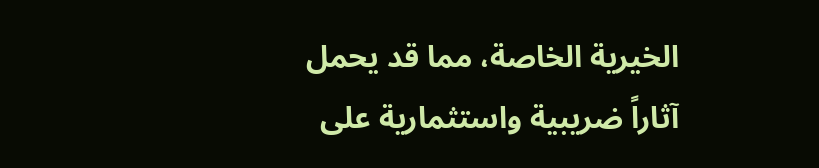الخيرية الخاصة، مما قد يحمل آثاراً ضريبية واستثمارية على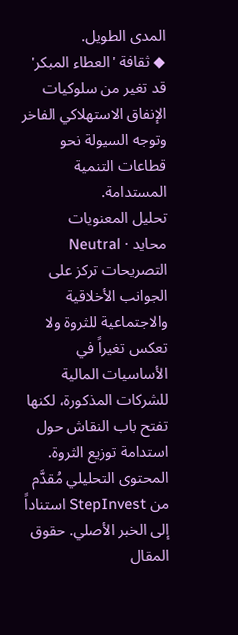المدى الطويل.
◆ ثقافة 'العطاء المبكر' قد تغير من سلوكيات الإنفاق الاستهلاكي الفاخر وتوجه السيولة نحو قطاعات التنمية المستدامة.
تحليل المعنويات
محايد · Neutral
التصريحات تركز على الجوانب الأخلاقية والاجتماعية للثروة ولا تعكس تغيراً في الأساسيات المالية للشركات المذكورة، لكنها تفتح باب النقاش حول استدامة توزيع الثروة.
المحتوى التحليلي مُقدَّم من StepInvest استناداً إلى الخبر الأصلي. حقوق المقال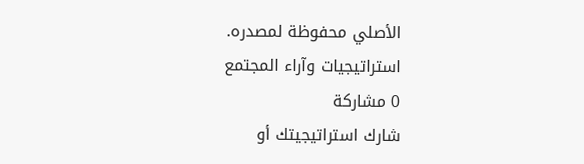الأصلي محفوظة لمصدره.
استراتيجيات وآراء المجتمع
0 مشاركة
شارك استراتيجيتك أو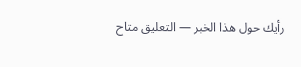رأيك حول هذا الخبر — التعليق متاح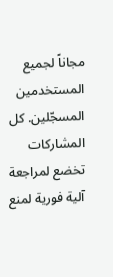مجاناً لجميع المستخدمين المسجّلين. كل المشاركات تخضع لمراجعة آلية فورية لمنع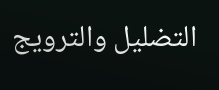التضليل والترويج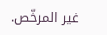غير المرخّص.